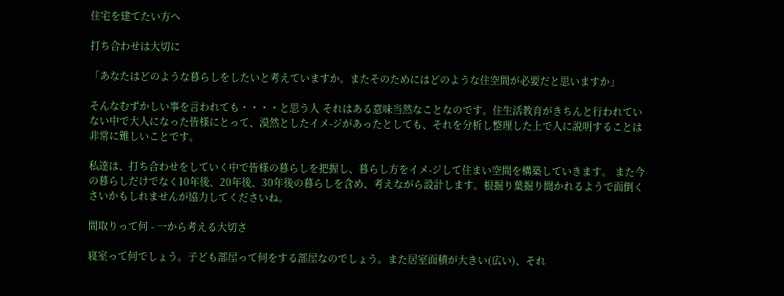住宅を建てたい方へ

打ち合わせは大切に

「あなたはどのような暮らしをしたいと考えていますか。またそのためにはどのような住空間が必要だと思いますか」

そんなむずかしい事を言われても・・・・と思う人 それはある意味当然なことなのです。住生活教育がきちんと行われていない中で大人になった皆様にとって、漠然としたイメ-ジがあったとしても、それを分析し整理した上で人に説明することは非常に難しいことです。

私達は、打ち合わせをしていく中で皆様の暮らしを把握し、暮らし方をイメ-ジして住まい空間を構築していきます。 また今の暮らしだけでなく10年後、20年後、30年後の暮らしを含め、考えながら設計します。根掘り葉掘り聞かれるようで面倒くさいかもしれませんが協力してくださいね。

間取りって何 - 一から考える大切さ

寝室って何でしょう。子ども部屋って何をする部屋なのでしょう。また居室面積が大きい(広い)、それ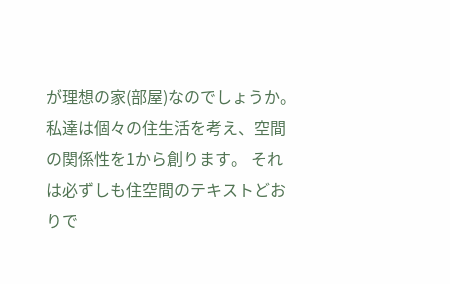が理想の家(部屋)なのでしょうか。 私達は個々の住生活を考え、空間の関係性を1から創ります。 それは必ずしも住空間のテキストどおりで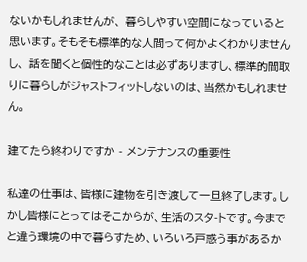ないかもしれませんが、 暮らしやすい空間になっていると思います。そもそも標準的な人間って何かよくわかりませんし、 話を聞くと個性的なことは必ずありますし、標準的間取りに暮らしがジャストフィットしないのは、当然かもしれません。

建てたら終わりですか - メンテナンスの重要性

私達の仕事は、皆様に建物を引き渡して一旦終了します。しかし皆様にとってはそこからが、生活のスタ-トです。今までと違う環境の中で暮らすため、いろいろ戸惑う事があるか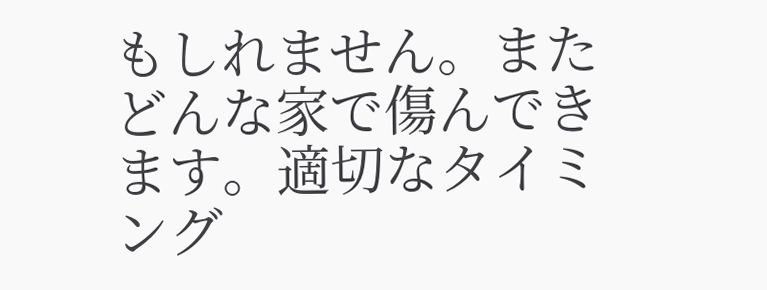もしれません。またどんな家で傷んできます。適切なタイミング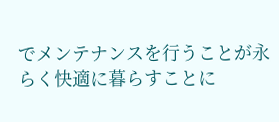でメンテナンスを行うことが永らく快適に暮らすことに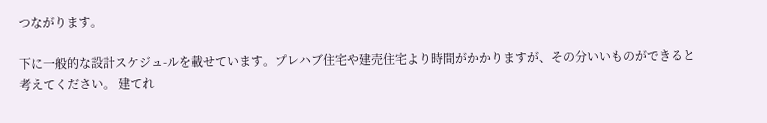つながります。

下に一般的な設計スケジュ-ルを載せています。プレハブ住宅や建売住宅より時間がかかりますが、その分いいものができると考えてください。 建てれ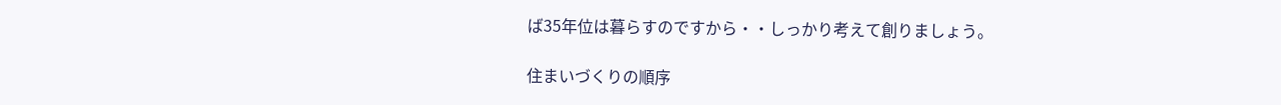ば35年位は暮らすのですから・・しっかり考えて創りましょう。

住まいづくりの順序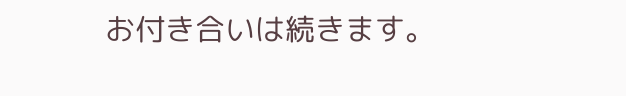お付き合いは続きます。